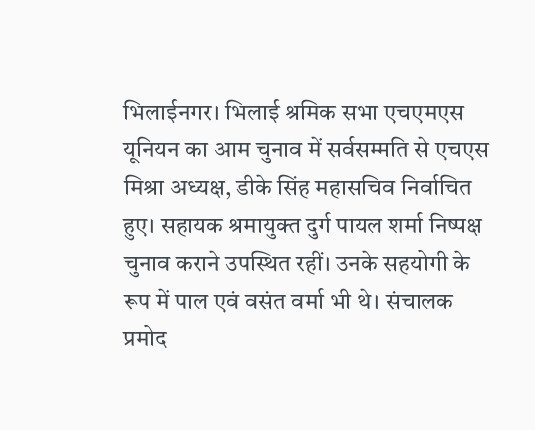भिलाईनगर। भिलाई श्रमिक सभा एचएमएस यूनियन का आम चुनाव में सर्वसम्मति से एचएस मिश्रा अध्यक्ष, डीके सिंह महासचिव निर्वाचित हुए। सहायक श्रमायुक्त दुर्ग पायल शर्मा निष्पक्ष चुनाव कराने उपस्थित रहीं। उनके सहयोगी के रूप में पाल एवं वसंत वर्मा भी थे। संचालक प्रमोद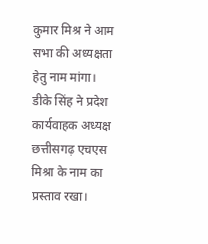कुमार मिश्र ने आम सभा की अध्यक्षता हेतु नाम मांगा। डीके सिंह ने प्रदेश कार्यवाहक अध्यक्ष छत्तीसगढ़ एचएस मिश्रा के नाम का प्रस्ताव रखा।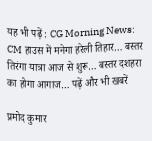यह भी पढ़ें : CG Morning News: CM हाउस में मनेगा हरेली तिहार… बस्तर तिरंगा यात्रा आज से शुरू… बस्तर दशहरा का होगा आगाज… पढ़ें और भी खबरें

प्रमोद कुमार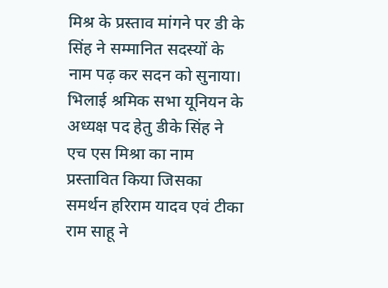मिश्र के प्रस्ताव मांगने पर डी के सिंह ने सम्मानित सदस्यों के नाम पढ़ कर सदन को सुनाया। भिलाई श्रमिक सभा यूनियन के अध्यक्ष पद हेतु डीके सिंह ने एच एस मिश्रा का नाम प्रस्तावित किया जिसका समर्थन हरिराम यादव एवं टीका राम साहू ने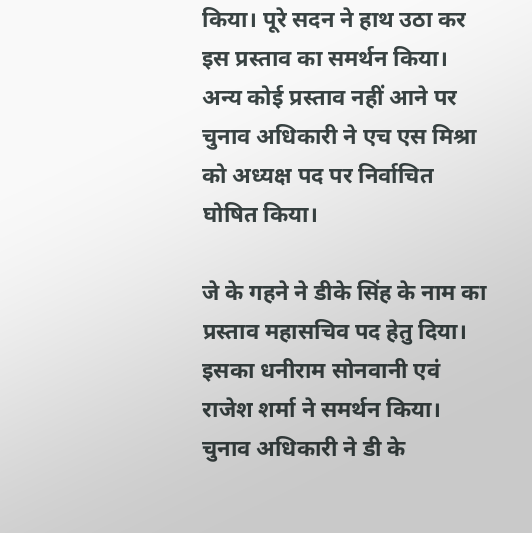किया। पूरे सदन ने हाथ उठा कर इस प्रस्ताव का समर्थन किया। अन्य कोई प्रस्ताव नहीं आने पर चुनाव अधिकारी ने एच एस मिश्रा को अध्यक्ष पद पर निर्वाचित घोषित किया।

जे के गहने ने डीके सिंह के नाम का प्रस्ताव महासचिव पद हेतु दिया। इसका धनीराम सोनवानी एवं राजेश शर्मा ने समर्थन किया। चुनाव अधिकारी ने डी के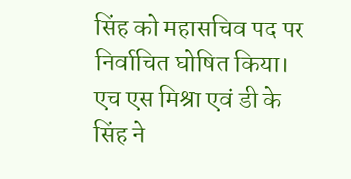सिंह को महासचिव पद पर निर्वाचित घोषित किया। एच एस मिश्रा एवं डी के सिंह ने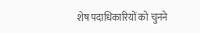शेष पदाधिकारियों को चुनने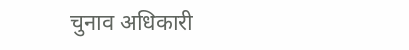चुनाव अधिकारी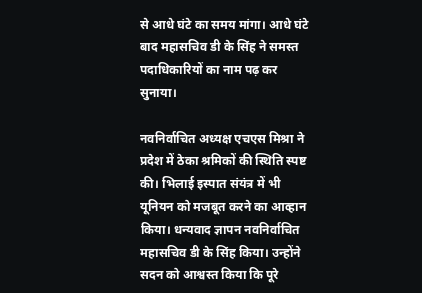से आधे घंटे का समय मांगा। आधे घंटे बाद महासचिव डी के सिंह ने समस्त पदाधिकारियों का नाम पढ़ कर सुनाया।

नवनिर्वाचित अध्यक्ष एचएस मिश्रा ने प्रदेश में ठेका श्रमिकों की स्थिति स्पष्ट की। भिलाई इस्पात संयंत्र में भी यूनियन को मजबूत करने का आव्हान किया। धन्यवाद ज्ञापन नवनिर्वाचित महासचिव डी के सिंह किया। उन्होंने सदन को आश्वस्त किया कि पूरे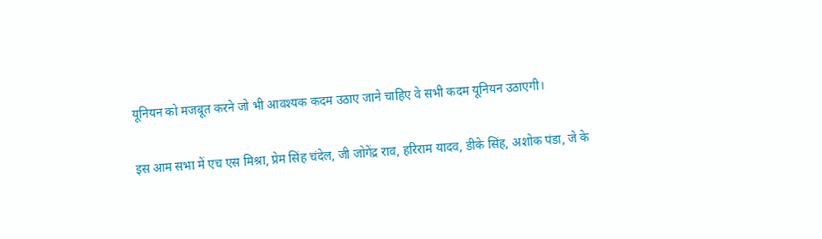यूनियन को मजबूत करने जो भी आवश्यक कदम उठाए जाने चाहिए वे सभी कदम यूनियन उठाएगी।

इस आम सभा में एच एस मिश्रा, प्रेम सिंह चंदेल, जी जोगेंद्र राव, हरिराम यादव, डीके सिंह, अशोक पंडा, जे के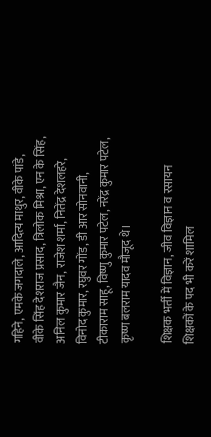गहिने, एमके जगदाले, आदित्य माथुर, वीके पांडे, वीके सिंह देशराज प्रसाद, त्रिलोक मिश्रा, एन के सिंह, अनिल कुमार जैन, राजेश शर्मा, नितेंद्र देशलहरे, विनोद कुमार, रघुवर गोंड, डी आर सोनवानी, टीकाराम साहू, विष्णु कुमार पटेल, नरेंद्र कुमार पटेल, कृष्ण बलराम यादव मौजूद थे।

शिक्षक भर्ती में विज्ञान, जीव विज्ञान व रसायन शिक्षकों के पद भी करें शामिल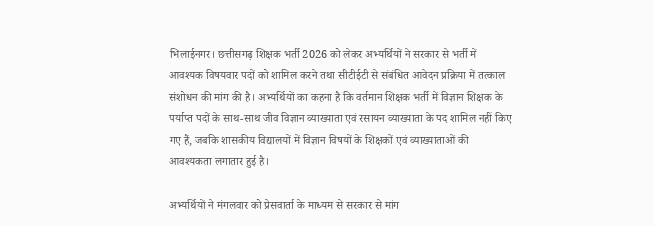भिलाईनगर। छत्तीसगढ़ शिक्षक भर्ती 2026 को लेकर अभ्यर्थियों ने सरकार से भर्ती में आवश्यक विषयवार पदों को शामिल करने तथा सीटीईटी से संबंधित आवेदन प्रक्रिया में तत्काल संशोधन की मांग की है। अभ्यर्थियों का कहना है कि वर्तमान शिक्षक भर्ती में विज्ञान शिक्षक के पर्याप्त पदों के साथ-साथ जीव विज्ञान व्याख्याता एवं रसायन व्याख्याता के पद शामिल नहीं किए गए हैं, जबकि शासकीय विद्यालयों में विज्ञान विषयों के शिक्षकों एवं व्याख्याताओं की आवश्यकता लगातार हुई है।

अभ्यर्थियों ने मंगलवार को प्रेसवार्ता के माध्यम से सरकार से मांग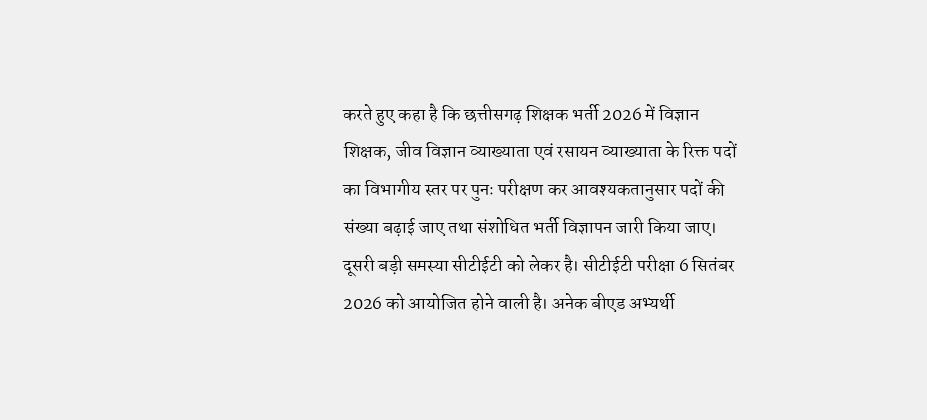करते हुए कहा है कि छत्तीसगढ़ शिक्षक भर्ती 2026 में विज्ञान शिक्षक, जीव विज्ञान व्याख्याता एवं रसायन व्याख्याता के रिक्त पदों का विभागीय स्तर पर पुनः परीक्षण कर आवश्यकतानुसार पदों की संख्या बढ़ाई जाए तथा संशोधित भर्ती विज्ञापन जारी किया जाए। दूसरी बड़ी समस्या सीटीईटी को लेकर है। सीटीईटी परीक्षा 6 सितंबर 2026 को आयोजित होने वाली है। अनेक बीएड अभ्यर्थी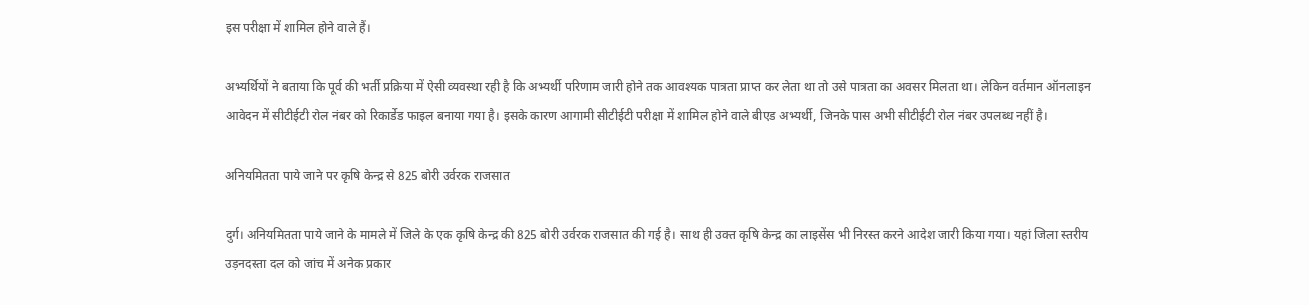इस परीक्षा में शामिल होने वाले हैं।

अभ्यर्थियों ने बताया कि पूर्व की भर्ती प्रक्रिया में ऐसी व्यवस्था रही है कि अभ्यर्थी परिणाम जारी होने तक आवश्यक पात्रता प्राप्त कर लेता था तो उसे पात्रता का अवसर मिलता था। लेकिन वर्तमान ऑनलाइन आवेदन में सीटीईटी रोल नंबर को रिकार्डेड फाइल बनाया गया है। इसके कारण आगामी सीटीईटी परीक्षा में शामिल होने वाले बीएड अभ्यर्थी, जिनके पास अभी सीटीईटी रोल नंबर उपलब्ध नहीं है।

अनियमितता पाये जाने पर कृषि केन्द्र से 825 बोरी उर्वरक राजसात

दुर्ग। अनियमितता पाये जाने के मामले में जिले के एक कृषि केन्द्र की 825 बोरी उर्वरक राजसात की गई है। साथ ही उक्त कृषि केन्द्र का लाइसेंस भी निरस्त करने आदेश जारी किया गया। यहां जिला स्तरीय उड़नदस्ता दल को जांच में अनेक प्रकार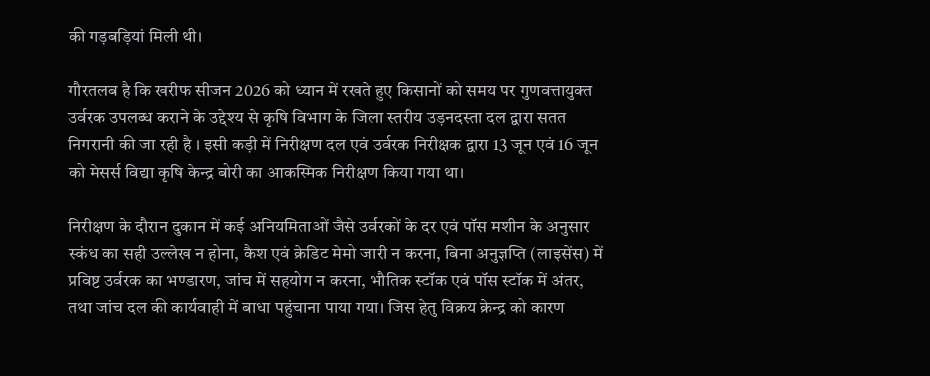की गड़बड़ियां मिली थी।

गौरतलब है कि खरीफ सीजन 2026 को ध्यान में रखते हुए किसानों को समय पर गुणवत्तायुक्त उर्वरक उपलब्ध कराने के उद्देश्य से कृषि विभाग के जिला स्तरीय उड़नदस्ता दल द्वारा सतत निगरानी की जा रही है । इसी कड़ी में निरीक्षण दल एवं उर्वरक निरीक्षक द्वारा 13 जून एवं 16 जून को मेसर्स विद्या कृषि केन्द्र बोरी का आकस्मिक निरीक्षण किया गया था।

निरीक्षण के दौरान दुकान में कई अनियमिताओं जैसे उर्वरकों के दर एवं पॉस मशीन के अनुसार स्कंध का सही उल्लेख न होना, कैश एवं क्रेडिट मेमो जारी न करना, बिना अनुज्ञप्ति (लाइसेंस) में प्रविष्ट उर्वरक का भण्डारण, जांच में सहयोग न करना, भौतिक स्टॉक एवं पॉस स्टॉक में अंतर, तथा जांच दल की कार्यवाही में बाधा पहुंचाना पाया गया। जिस हेतु विक्रय क्रेन्द्र को कारण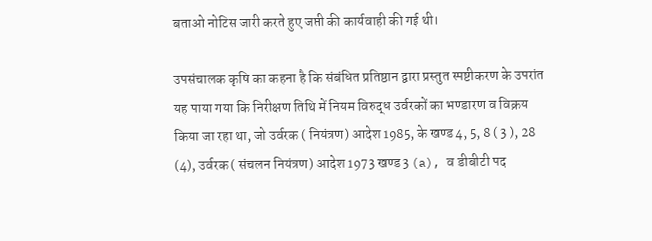बताओ नोटिस जारी करते हुए जप्ती की कार्यवाही की गई थी।

उपसंचालक कृषि का कहना है कि संबंधित प्रतिष्ठान द्वारा प्रस्तुत स्पष्टीकरण के उपरांत यह पाया गया कि निरीक्षण तिथि में नियम विरुद्ध उर्वरकों का भण्डारण व विक्रय किया जा रहा था, जो उर्वरक ( नियंत्रण) आदेश 1985, के खण्ड 4, 5, 8 ( 3 ), 28 (4), उर्वरक ( संचलन नियंत्रण) आदेश 1973 खण्ड 3 (a), व डीबीटी पद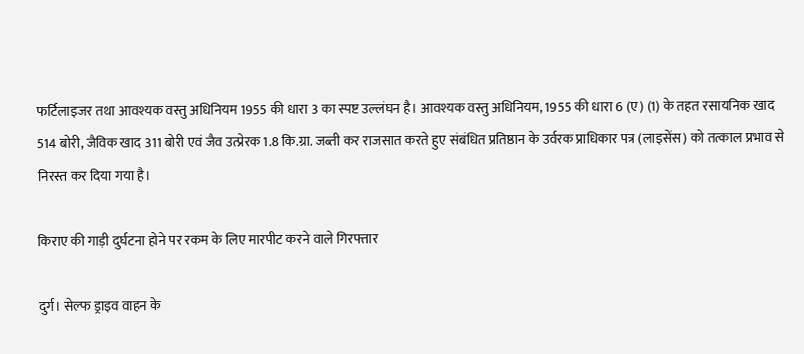फर्टिलाइजर तथा आवश्यक वस्तु अधिनियम 1955 की धारा 3 का स्पष्ट उल्लंघन है। आवश्यक वस्तु अधिनियम, 1955 की धारा 6 (ए) (1) के तहत रसायनिक खाद 514 बोरी, जैविक खाद 311 बोरी एवं जैव उत्प्रेरक 1.8 कि.ग्रा. जब्ती कर राजसात करते हुए संबंधित प्रतिष्ठान के उर्वरक प्राधिकार पत्र (लाइसेंस) को तत्काल प्रभाव से निरस्त कर दिया गया है।

किराए की गाड़ी दुर्घटना होने पर रकम के लिए मारपीट करने वाले गिरफ्तार

दुर्ग। सेल्फ ड्राइव वाहन के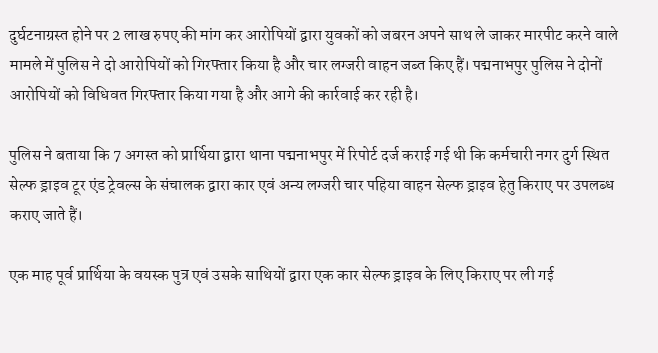दुर्घटनाग्रस्त होने पर 2 लाख रुपए की मांग कर आरोपियों द्वारा युवकों को जबरन अपने साथ ले जाकर मारपीट करने वाले मामले में पुलिस ने दो आरोपियों को गिरफ्तार किया है और चार लग्जरी वाहन जब्त किए हैं। पद्मनाभपुर पुलिस ने दोनों आरोपियों को विधिवत गिरफ्तार किया गया है और आगे की कार्रवाई कर रही है।

पुलिस ने बताया कि 7 अगस्त को प्रार्थिया द्वारा थाना पद्मनाभपुर में रिपोर्ट दर्ज कराई गई थी कि कर्मचारी नगर दुर्ग स्थित सेल्फ ड्राइव टूर एंड ट्रेवल्स के संचालक द्वारा कार एवं अन्य लग्जरी चार पहिया वाहन सेल्फ ड्राइव हेतु किराए पर उपलब्ध कराए जाते हैं।

एक माह पूर्व प्रार्थिया के वयस्क पुत्र एवं उसके साथियों द्वारा एक कार सेल्फ ड्राइव के लिए किराए पर ली गई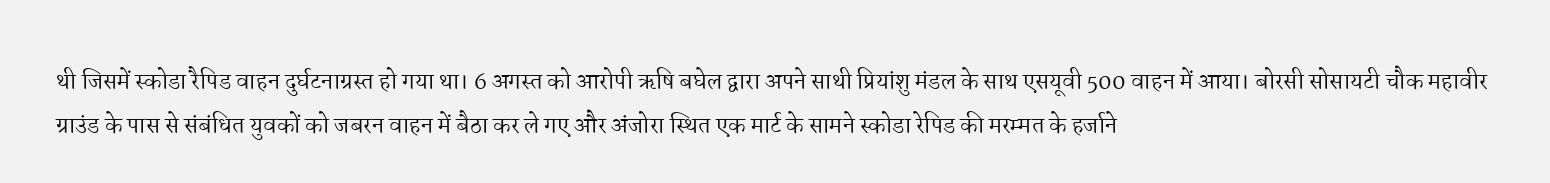थी जिसमें स्कोडा रैपिड वाहन दुर्घटनाग्रस्त हो गया था। 6 अगस्त को आरोपी ऋषि बघेल द्वारा अपने साथी प्रियांशु मंडल के साथ एसयूवी 500 वाहन में आया। बोरसी सोसायटी चौक महावीर ग्राउंड के पास से संबंधित युवकों को जबरन वाहन में बैठा कर ले गए और अंजोरा स्थित एक मार्ट के सामने स्कोडा रेपिड की मरम्मत के हर्जाने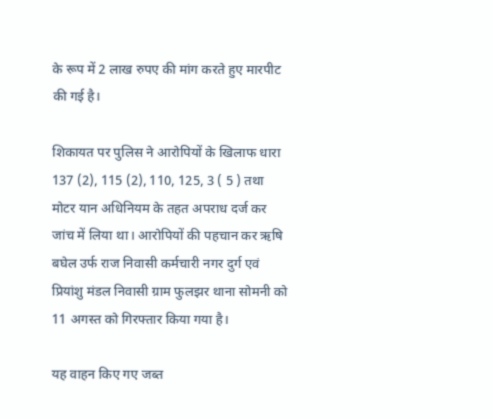के रूप में 2 लाख रुपए की मांग करते हुए मारपीट की गई है।

शिकायत पर पुलिस ने आरोपियों के खिलाफ धारा 137 (2), 115 (2), 110, 125, 3 ( 5 ) तथा मोटर यान अधिनियम के तहत अपराध दर्ज कर जांच में लिया था। आरोपियों की पहचान कर ऋषि बघेल उर्फ राज निवासी कर्मचारी नगर दुर्ग एवं प्रियांशु मंडल निवासी ग्राम फुलझर थाना सोमनी को 11 अगस्त को गिरफ्तार किया गया है।

यह वाहन किए गए जब्त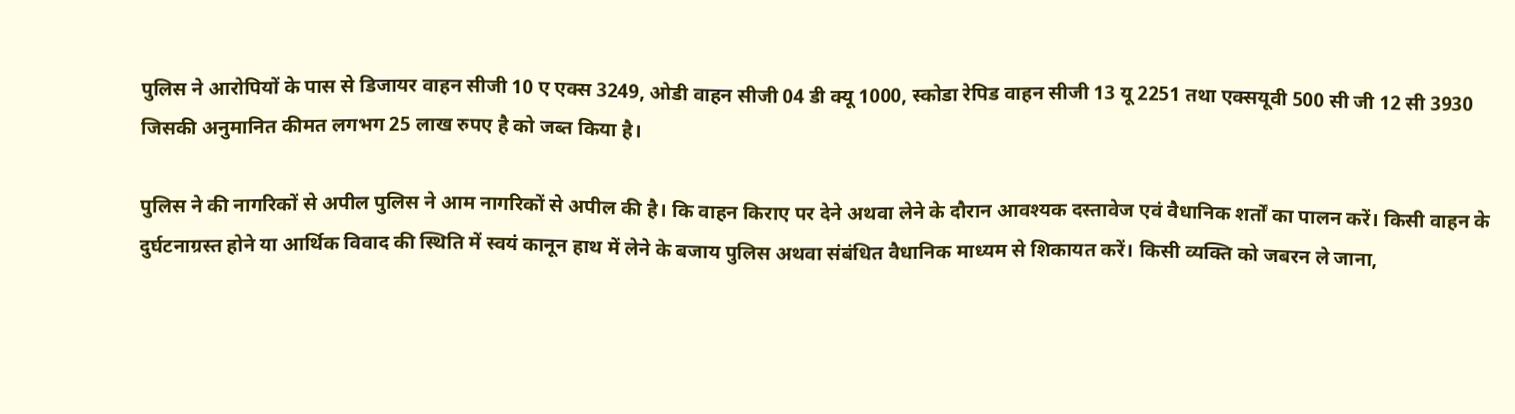पुलिस ने आरोपियों के पास से डिजायर वाहन सीजी 10 ए एक्स 3249, ओडी वाहन सीजी 04 डी क्यू 1000, स्कोडा रेपिड वाहन सीजी 13 यू 2251 तथा एक्सयूवी 500 सी जी 12 सी 3930 जिसकी अनुमानित कीमत लगभग 25 लाख रुपए है को जब्त किया है।

पुलिस ने की नागरिकों से अपील पुलिस ने आम नागरिकों से अपील की है। कि वाहन किराए पर देने अथवा लेने के दौरान आवश्यक दस्तावेज एवं वैधानिक शर्तों का पालन करें। किसी वाहन के दुर्घटनाग्रस्त होने या आर्थिक विवाद की स्थिति में स्वयं कानून हाथ में लेने के बजाय पुलिस अथवा संबंधित वैधानिक माध्यम से शिकायत करें। किसी व्यक्ति को जबरन ले जाना,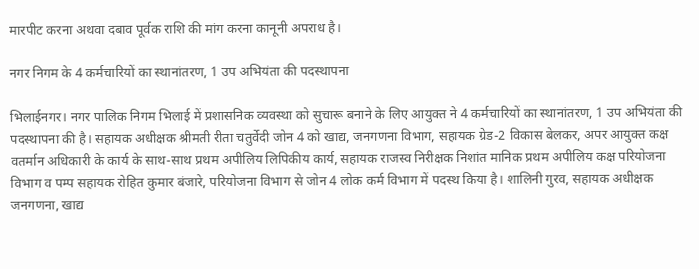मारपीट करना अथवा दबाव पूर्वक राशि की मांग करना कानूनी अपराध है।

नगर निगम के 4 कर्मचारियों का स्थानांतरण, 1 उप अभियंता की पदस्थापना

भिलाईनगर। नगर पालिक निगम भिलाई में प्रशासनिक व्यवस्था को सुचारू बनाने के लिए आयुक्त ने 4 कर्मचारियों का स्थानांतरण, 1 उप अभियंता की पदस्थापना की है। सहायक अधीक्षक श्रीमती रीता चतुर्वेदी जोन 4 को खाद्य, जनगणना विभाग, सहायक ग्रेड-2 विकास बेलकर, अपर आयुक्त कक्ष वतर्मान अधिकारी के कार्य के साथ-साथ प्रथम अपीलिय लिपिकीय कार्य, सहायक राजस्व निरीक्षक निशांत मानिक प्रथम अपीलिय कक्ष परियोजना विभाग व पम्प सहायक रोहित कुमार बंजारे, परियोजना विभाग से जोन 4 लोक कर्म विभाग में पदस्थ किया है। शालिनी गुरव, सहायक अधीक्षक जनगणना, खाद्य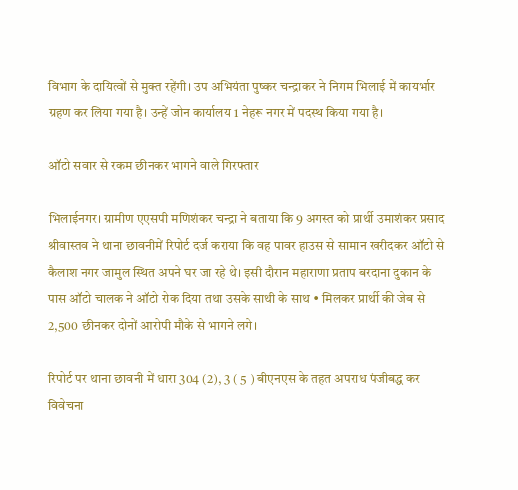विभाग के दायित्वों से मुक्त रहेंगी। उप अभियंता पुष्कर चन्द्राकर ने निगम भिलाई में कायर्भार ग्रहण कर लिया गया है। उन्हें जोन कार्यालय 1 नेहरू नगर में पदस्थ किया गया है।

ऑटो सवार से रकम छीनकर भागने वाले गिरफ्तार

भिलाईनगर। ग्रामीण एएसपी मणिशंकर चन्द्रा ने बताया कि 9 अगस्त को प्रार्थी उमाशंकर प्रसाद श्रीवास्तव ने थाना छावनीमें रिपोर्ट दर्ज कराया कि वह पावर हाउस से सामान खरीदकर ऑटो से कैलाश नगर जामुल स्थित अपने घर जा रहे थे। इसी दौरान महाराणा प्रताप बरदाना दुकान के पास ऑटो चालक ने ऑटो रोक दिया तथा उसके साथी के साथ • मिलकर प्रार्थी की जेब से 2,500 छीनकर दोनों आरोपी मौके से भागने लगे।

रिपोर्ट पर थाना छावनी में धारा 304 (2), 3 ( 5 ) बीएनएस के तहत अपराध पंजीबद्ध कर विवेचना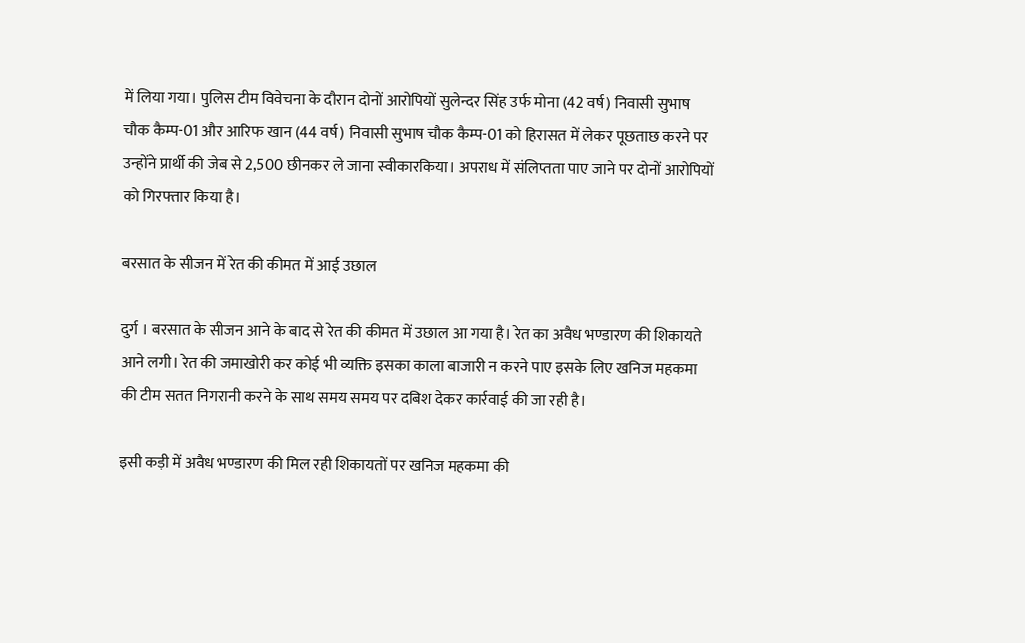में लिया गया। पुलिस टीम विवेचना के दौरान दोनों आरोपियों सुलेन्दर सिंह उर्फ मोना (42 वर्ष) निवासी सुभाष चौक कैम्प-01 और आरिफ खान (44 वर्ष) निवासी सुभाष चौक कैम्प-01 को हिरासत में लेकर पूछताछ करने पर उन्होंने प्रार्थी की जेब से 2,500 छीनकर ले जाना स्वीकारकिया। अपराध में संलिप्तता पाए जाने पर दोनों आरोपियों को गिरफ्तार किया है।

बरसात के सीजन में रेत की कीमत में आई उछाल

दुर्ग । बरसात के सीजन आने के बाद से रेत की कीमत में उछाल आ गया है। रेत का अवैध भण्डारण की शिकायते आने लगी। रेत की जमाखोरी कर कोई भी व्यक्ति इसका काला बाजारी न करने पाए इसके लिए खनिज महकमा की टीम सतत निगरानी करने के साथ समय समय पर दबिश देकर कार्रवाई की जा रही है।

इसी कड़ी में अवैध भण्डारण की मिल रही शिकायतों पर खनिज महकमा की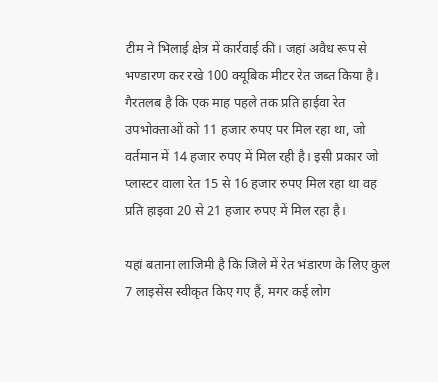टीम ने भिलाई क्षेत्र में कार्रवाई की। जहां अवैध रूप से भण्डारण कर रखे 100 क्यूबिक मीटर रेत जब्त किया है। गैरतलब है कि एक माह पहले तक प्रति हाईवा रेत उपभोक्ताओं को 11 हजार रुपए पर मिल रहा था, जो वर्तमान में 14 हजार रुपए में मिल रही है। इसी प्रकार जो प्लास्टर वाला रेत 15 से 16 हजार रुपए मिल रहा था वह प्रति हाइवा 20 से 21 हजार रुपए में मिल रहा है।

यहां बताना लाजिमी है कि जिले में रेत भंडारण के लिए कुल 7 लाइसेंस स्वीकृत किए गए हैं, मगर कई लोग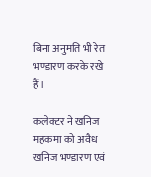बिना अनुमति भी रेत भण्डारण करके रखे हैं।

कलेक्टर ने खनिज महकमा को अवैध खनिज भण्डारण एवं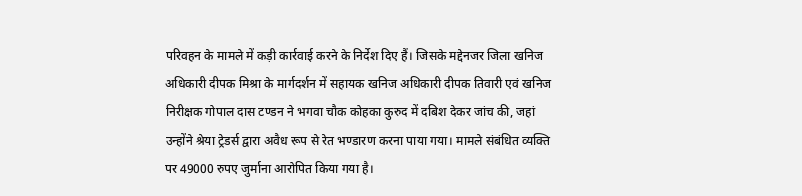परिवहन के मामले में कड़ी कार्रवाई करने के निर्देश दिए हैं। जिसके मद्देनजर जिला खनिज अधिकारी दीपक मिश्रा के मार्गदर्शन में सहायक खनिज अधिकारी दीपक तिवारी एवं खनिज निरीक्षक गोपाल दास टण्डन ने भगवा चौक कोहका कुरुद में दबिश देकर जांच की, जहां उन्होंने श्रेया ट्रेडर्स द्वारा अवैध रूप से रेत भण्डारण करना पाया गया। मामले संबंधित व्यक्ति पर 49000 रुपए जुर्माना आरोपित किया गया है।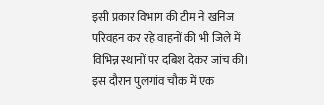इसी प्रकार विभाग की टीम ने खनिज परिवहन कर रहे वाहनों की भी जिले में विभिन्न स्थानों पर दबिश देकर जांच की। इस दौरान पुलगांव चौक में एक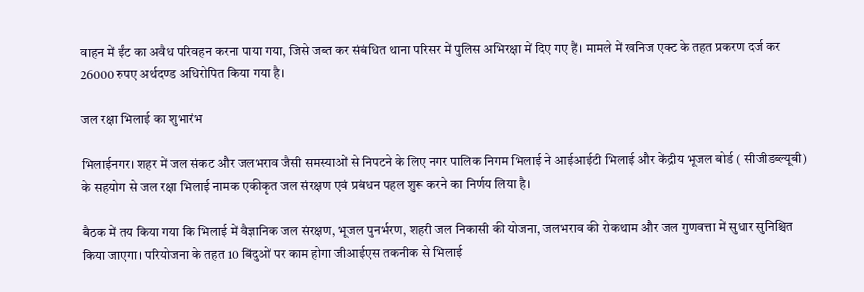वाहन में ईंट का अवैध परिवहन करना पाया गया, जिसे जब्त कर संबंधित थाना परिसर में पुलिस अभिरक्षा में दिए गए हैं। मामले में खनिज एक्ट के तहत प्रकरण दर्ज कर 26000 रुपए अर्थदण्ड अधिरोपित किया गया है।

जल रक्षा भिलाई का शुभारंभ

भिलाईनगर। शहर में जल संकट और जलभराव जैसी समस्याओं से निपटने के लिए नगर पालिक निगम भिलाई ने आईआईटी भिलाई और केंद्रीय भूजल बोर्ड ( सीजीडब्ल्यूबी) के सहयोग से जल रक्षा भिलाई नामक एकीकृत जल संरक्षण एवं प्रबंधन पहल शुरू करने का निर्णय लिया है।

बैठक में तय किया गया कि भिलाई में वैज्ञानिक जल संरक्षण, भूजल पुनर्भरण, शहरी जल निकासी की योजना, जलभराव की रोकथाम और जल गुणवत्ता में सुधार सुनिश्चित किया जाएगा। परियोजना के तहत 10 बिंदुओं पर काम होगा जीआईएस तकनीक से भिलाई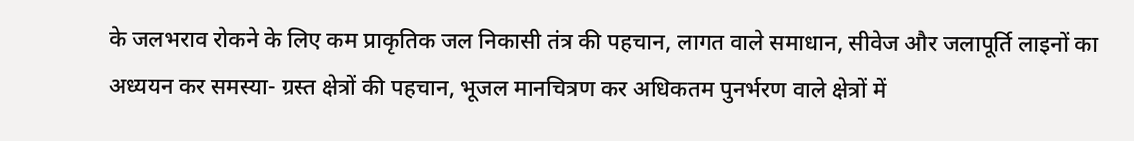के जलभराव रोकने के लिए कम प्राकृतिक जल निकासी तंत्र की पहचान, लागत वाले समाधान, सीवेज और जलापूर्ति लाइनों का अध्ययन कर समस्या- ग्रस्त क्षेत्रों की पहचान, भूजल मानचित्रण कर अधिकतम पुनर्भरण वाले क्षेत्रों में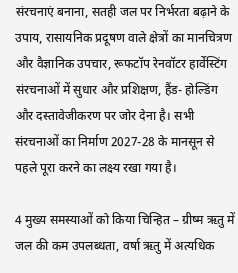संरचनाएं बनाना, सतही जल पर निर्भरता बढ़ाने के उपाय, रासायनिक प्रदूषण वाले क्षेत्रों का मानचित्रण और वैज्ञानिक उपचार, रूफटॉप रेनवॉटर हार्वेस्टिंग संरचनाओं में सुधार और प्रशिक्षण, हैंड- होल्डिंग और दस्तावेजीकरण पर जोर देना है। सभी संरचनाओं का निर्माण 2027-28 के मानसून से पहले पूरा करने का लक्ष्य रखा गया है।

4 मुख्य समस्याओं को किया चिन्हित – ग्रीष्म ऋतु में जल की कम उपलब्धता, वर्षा ऋतु में अत्यधिक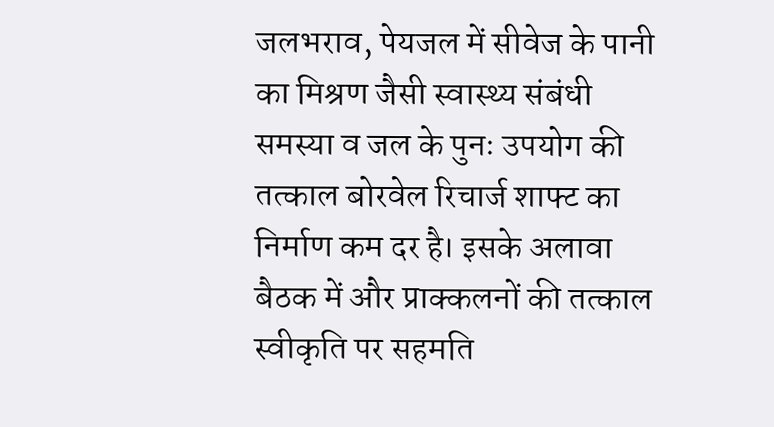जलभराव, पेयजल में सीवेज के पानी का मिश्रण जैसी स्वास्थ्य संबंधी समस्या व जल के पुनः उपयोग की तत्काल बोरवेल रिचार्ज शाफ्ट का निर्माण कम दर है। इसके अलावा बैठक में और प्राक्कलनों की तत्काल स्वीकृति पर सहमति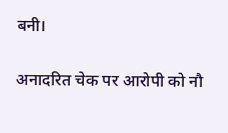बनी।

अनादरित चेक पर आरोपी को नौ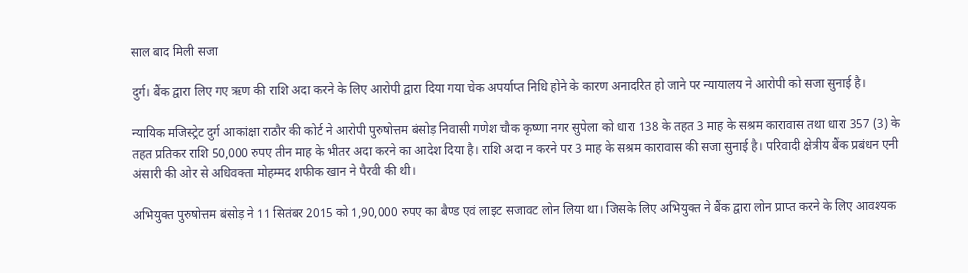साल बाद मिली सजा

दुर्ग। बैंक द्वारा लिए गए ऋण की राशि अदा करने के लिए आरोपी द्वारा दिया गया चेक अपर्याप्त निधि होने के कारण अनादरित हो जाने पर न्यायालय ने आरोपी को सजा सुनाई है।

न्यायिक मजिस्ट्रेट दुर्ग आकांक्षा राठौर की कोर्ट ने आरोपी पुरुषोत्तम बंसोड़ निवासी गणेश चौक कृष्णा नगर सुपेला को धारा 138 के तहत 3 माह के सश्रम कारावास तथा धारा 357 (3) के तहत प्रतिकर राशि 50,000 रुपए तीन माह के भीतर अदा करने का आदेश दिया है। राशि अदा न करने पर 3 माह के सश्रम कारावास की सजा सुनाई है। परिवादी क्षेत्रीय बैंक प्रबंधन एनी अंसारी की ओर से अधिवक्ता मोहम्मद शफीक खान ने पैरवी की थी।

अभियुक्त पुरुषोत्तम बंसोड़ ने 11 सितंबर 2015 को 1,90,000 रुपए का बैण्ड एवं लाइट सजावट लोन लिया था। जिसके लिए अभियुक्त ने बैंक द्वारा लोन प्राप्त करने के लिए आवश्यक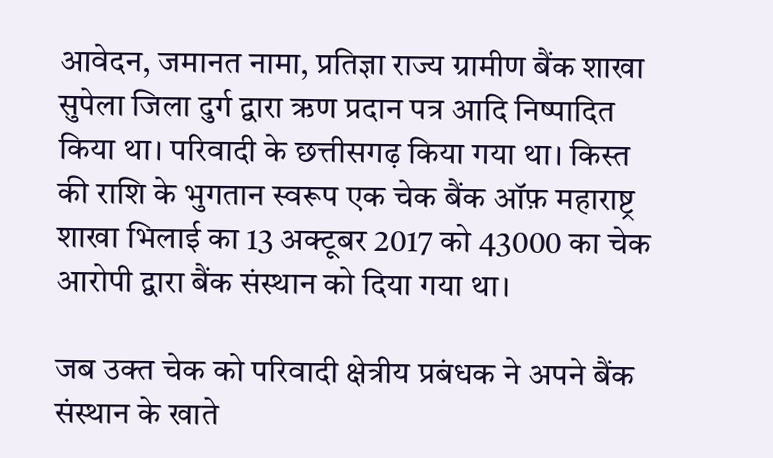आवेदन, जमानत नामा, प्रतिज्ञा राज्य ग्रामीण बैंक शाखा सुपेला जिला दुर्ग द्वारा ऋण प्रदान पत्र आदि निष्पादित किया था। परिवादी के छत्तीसगढ़ किया गया था। किस्त की राशि के भुगतान स्वरूप एक चेक बैंक ऑफ़ महाराष्ट्र शाखा भिलाई का 13 अक्टूबर 2017 को 43000 का चेक आरोपी द्वारा बैंक संस्थान को दिया गया था।

जब उक्त चेक को परिवादी क्षेत्रीय प्रबंधक ने अपने बैंक संस्थान के खाते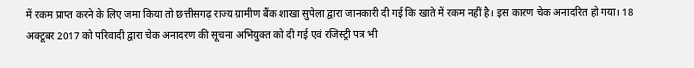में रकम प्राप्त करने के लिए जमा किया तो छत्तीसगढ़ राज्य ग्रामीण बैंक शाखा सुपेला द्वारा जानकारी दी गई कि खाते में रकम नहीं है। इस कारण चेक अनादरित हो गया। 18 अक्टूबर 2017 को परिवादी द्वारा चेक अनादरण की सूचना अभियुक्त को दी गई एवं रजिस्ट्री पत्र भी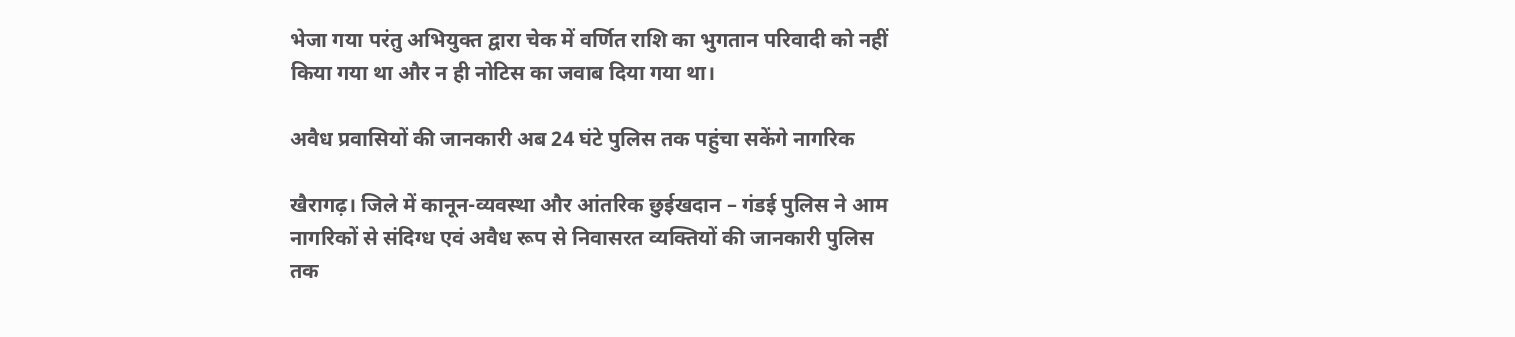भेजा गया परंतु अभियुक्त द्वारा चेक में वर्णित राशि का भुगतान परिवादी को नहीं किया गया था और न ही नोटिस का जवाब दिया गया था।

अवैध प्रवासियों की जानकारी अब 24 घंटे पुलिस तक पहुंचा सकेंगे नागरिक

खैरागढ़। जिले में कानून-व्यवस्था और आंतरिक छुईखदान – गंडई पुलिस ने आम नागरिकों से संदिग्ध एवं अवैध रूप से निवासरत व्यक्तियों की जानकारी पुलिस तक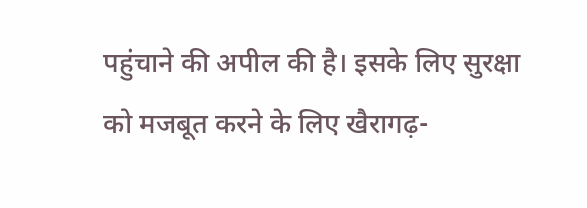पहुंचाने की अपील की है। इसके लिए सुरक्षा को मजबूत करने के लिए खैरागढ़-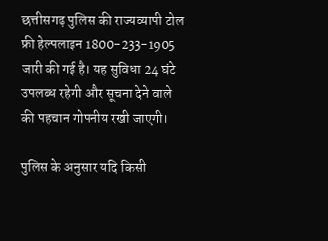छत्तीसगढ़ पुलिस की राज्यव्यापी टोल फ्री हेल्पलाइन 1800-233-1905 जारी की गई है। यह सुविधा 24 घंटे उपलब्ध रहेगी और सूचना देने वाले की पहचान गोपनीय रखी जाएगी।

पुलिस के अनुसार यदि किसी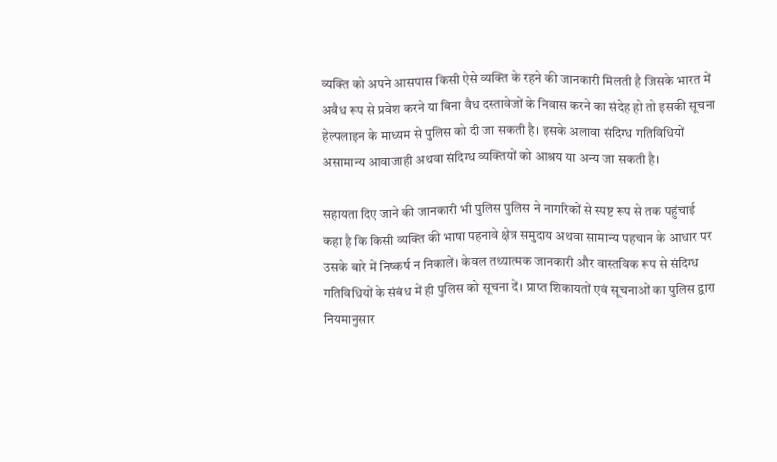व्यक्ति को अपने आसपास किसी ऐसे व्यक्ति के रहने की जानकारी मिलती है जिसके भारत में अवैध रूप से प्रवेश करने या बिना वैध दस्तावेजों के निवास करने का संदेह हो तो इसकी सूचना हेल्पलाइन के माध्यम से पुलिस को दी जा सकती है। इसके अलावा संदिग्ध गतिविधियों असामान्य आवाजाही अथवा संदिग्ध व्यक्तियों को आश्रय या अन्य जा सकती है।

सहायता दिए जाने की जानकारी भी पुलिस पुलिस ने नागरिकों से स्पष्ट रूप से तक पहुंचाई कहा है कि किसी व्यक्ति की भाषा पहनावे क्षेत्र समुदाय अथवा सामान्य पहचान के आधार पर उसके बारे में निष्कर्ष न निकालें। केवल तथ्यात्मक जानकारी और वास्तविक रूप से संदिग्ध गतिविधियों के संबंध में ही पुलिस को सूचना दें। प्राप्त शिकायतों एवं सूचनाओं का पुलिस द्वारा नियमानुसार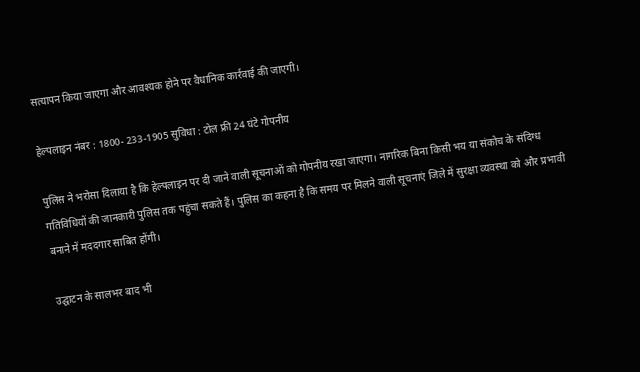सत्यापन किया जाएगा और आवश्यक होने पर वैधानिक कार्रवाई की जाएगी।

हेल्पलाइन नंबर : 1800- 233-1905 सुविधा : टोल फ्री 24 घंटे गोपनीय

पुलिस ने भरोसा दिलाया है कि हेल्पलाइन पर दी जाने वाली सूचनाओं को गोपनीय रखा जाएगा। नागरिक बिना किसी भय या संकोच के संदिग्ध गतिविधियों की जानकारी पुलिस तक पहुंचा सकते हैं। पुलिस का कहना है कि समय पर मिलने वाली सूचनाएं जिले में सुरक्षा व्यवस्था को और प्रभावी बनाने में मददगार साबित होंगी।

उद्घाटन के सालभर बाद भी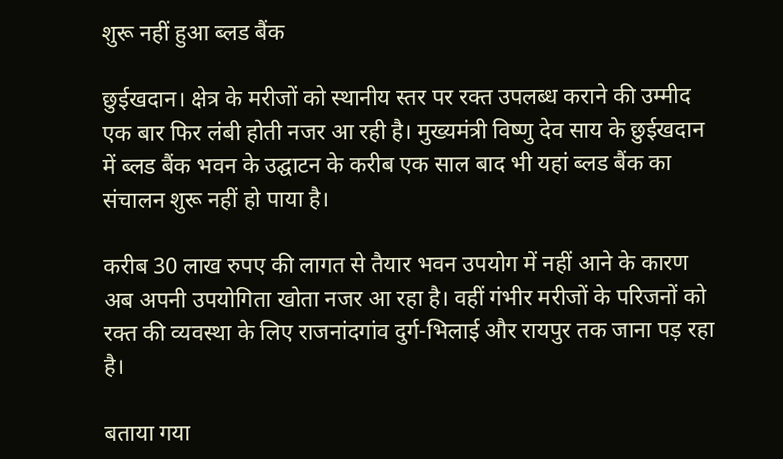शुरू नहीं हुआ ब्लड बैंक

छुईखदान। क्षेत्र के मरीजों को स्थानीय स्तर पर रक्त उपलब्ध कराने की उम्मीद एक बार फिर लंबी होती नजर आ रही है। मुख्यमंत्री विष्णु देव साय के छुईखदान में ब्लड बैंक भवन के उद्घाटन के करीब एक साल बाद भी यहां ब्लड बैंक का संचालन शुरू नहीं हो पाया है।

करीब 30 लाख रुपए की लागत से तैयार भवन उपयोग में नहीं आने के कारण अब अपनी उपयोगिता खोता नजर आ रहा है। वहीं गंभीर मरीजों के परिजनों को रक्त की व्यवस्था के लिए राजनांदगांव दुर्ग-भिलाई और रायपुर तक जाना पड़ रहा है।

बताया गया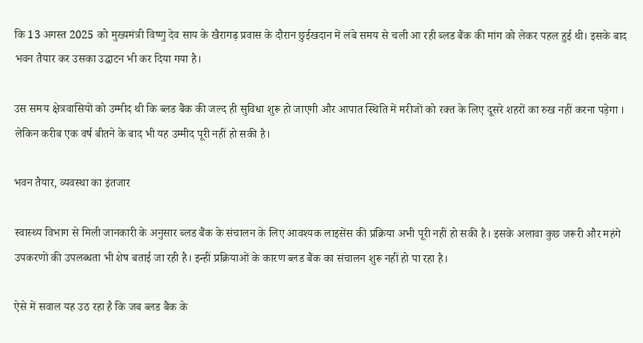कि 13 अगस्त 2025 को मुख्यमंत्री विष्णु देव साय के खैरागढ़ प्रवास के दौरान छुईखदान में लंबे समय से चली आ रही ब्लड बैंक की मांग को लेकर पहल हुई थी। इसके बाद भवन तैयार कर उसका उद्घाटन भी कर दिया गया है।

उस समय क्षेत्रवासियों को उम्मीद थी कि ब्लड बैंक की जल्द ही सुविधा शुरू हो जाएगी और आपात स्थिति में मरीजों को रक्त के लिए दूसरे शहरों का रुख नहीं करना पड़ेगा । लेकिन करीब एक वर्ष बीतने के बाद भी यह उम्मीद पूरी नहीं हो सकी है।

भवन तैयार, व्यवस्था का इंतजार

स्वास्थ्य विभाग से मिली जानकारी के अनुसार ब्लड बैंक के संचालन के लिए आवश्यक लाइसेंस की प्रक्रिया अभी पूरी नहीं हो सकी है। इसके अलावा कुछ जरूरी और महंगे उपकरणों की उपलब्धता भी शेष बताई जा रही है। इन्हीं प्रक्रियाओं के कारण ब्लड बैंक का संचालन शुरू नहीं हो पा रहा है।

ऐसे में सवाल यह उठ रहा है कि जब ब्लड बैंक के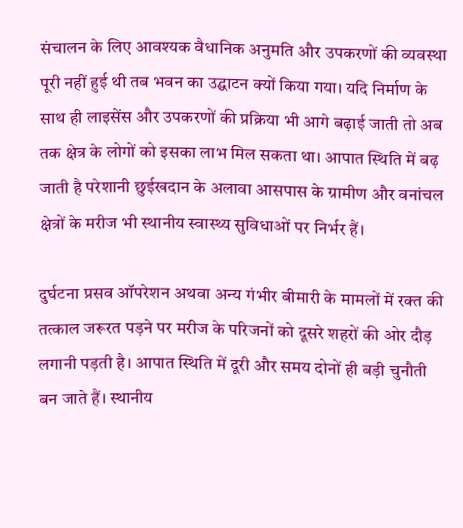संचालन के लिए आवश्यक वैधानिक अनुमति और उपकरणों की व्यवस्था पूरी नहीं हुई थी तब भवन का उद्घाटन क्यों किया गया। यदि निर्माण के साथ ही लाइसेंस और उपकरणों की प्रक्रिया भी आगे बढ़ाई जाती तो अब तक क्षेत्र के लोगों को इसका लाभ मिल सकता था। आपात स्थिति में बढ़ जाती है परेशानी छुईखदान के अलावा आसपास के ग्रामीण और वनांचल क्षेत्रों के मरीज भी स्थानीय स्वास्थ्य सुविधाओं पर निर्भर हैं।

दुर्घटना प्रसव ऑपरेशन अथवा अन्य गंभीर बीमारी के मामलों में रक्त की तत्काल जरूरत पड़ने पर मरीज के परिजनों को दूसरे शहरों की ओर दौड़ लगानी पड़ती है। आपात स्थिति में दूरी और समय दोनों ही बड़ी चुनौती बन जाते हैं। स्थानीय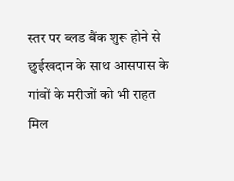स्तर पर ब्लड बैंक शुरू होने से छुईखदान के साथ आसपास के गांवों के मरीजों को भी राहत मिल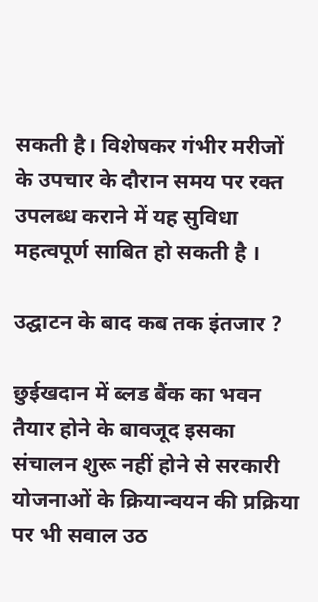सकती है। विशेषकर गंभीर मरीजों के उपचार के दौरान समय पर रक्त उपलब्ध कराने में यह सुविधा महत्वपूर्ण साबित हो सकती है ।

उद्घाटन के बाद कब तक इंतजार ?

छुईखदान में ब्लड बैंक का भवन तैयार होने के बावजूद इसका संचालन शुरू नहीं होने से सरकारी योजनाओं के क्रियान्वयन की प्रक्रिया पर भी सवाल उठ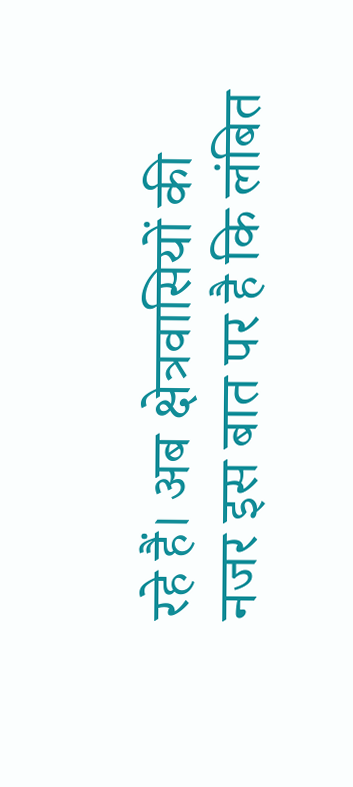रहे हैं। अब क्षेत्रवासियों की नजर इस बात पर है कि लंबित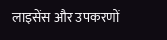लाइसेंस और उपकरणों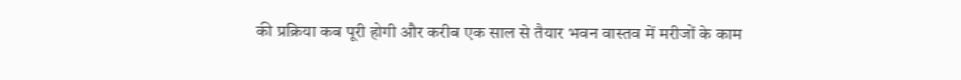की प्रक्रिया कब पूरी होगी और करीब एक साल से तैयार भवन वास्तव में मरीजों के काम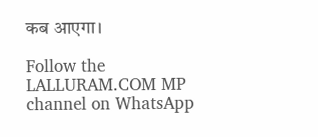कब आएगा।

Follow the LALLURAM.COM MP channel on WhatsApp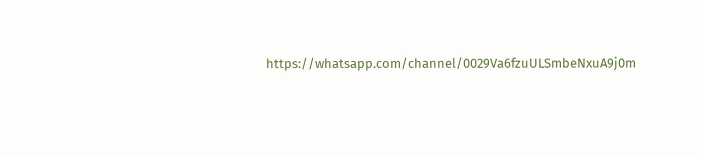https://whatsapp.com/channel/0029Va6fzuULSmbeNxuA9j0m